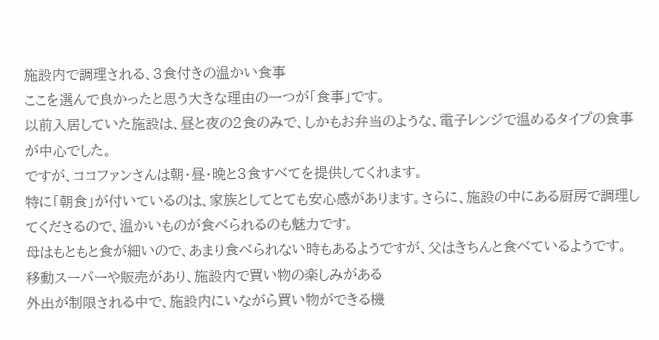施設内で調理される、3食付きの温かい食事
ここを選んで良かったと思う大きな理由の一つが「食事」です。
以前入居していた施設は、昼と夜の2食のみで、しかもお弁当のような、電子レンジで温めるタイプの食事が中心でした。
ですが、ココファンさんは朝・昼・晩と3食すべてを提供してくれます。
特に「朝食」が付いているのは、家族としてとても安心感があります。さらに、施設の中にある厨房で調理してくださるので、温かいものが食べられるのも魅力です。
母はもともと食が細いので、あまり食べられない時もあるようですが、父はきちんと食べているようです。
移動スーパーや販売があり、施設内で買い物の楽しみがある
外出が制限される中で、施設内にいながら買い物ができる機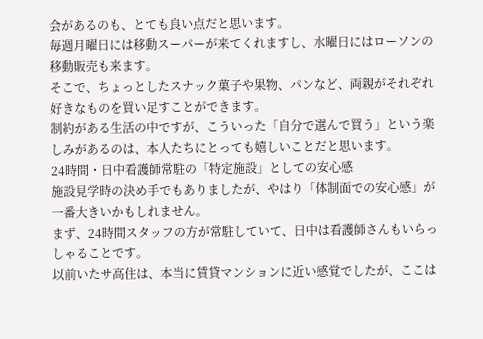会があるのも、とても良い点だと思います。
毎週月曜日には移動スーパーが来てくれますし、水曜日にはローソンの移動販売も来ます。
そこで、ちょっとしたスナック菓子や果物、パンなど、両親がそれぞれ好きなものを買い足すことができます。
制約がある生活の中ですが、こういった「自分で選んで買う」という楽しみがあるのは、本人たちにとっても嬉しいことだと思います。
24時間・日中看護師常駐の「特定施設」としての安心感
施設見学時の決め手でもありましたが、やはり「体制面での安心感」が一番大きいかもしれません。
まず、24時間スタッフの方が常駐していて、日中は看護師さんもいらっしゃることです。
以前いたサ高住は、本当に賃貸マンションに近い感覚でしたが、ここは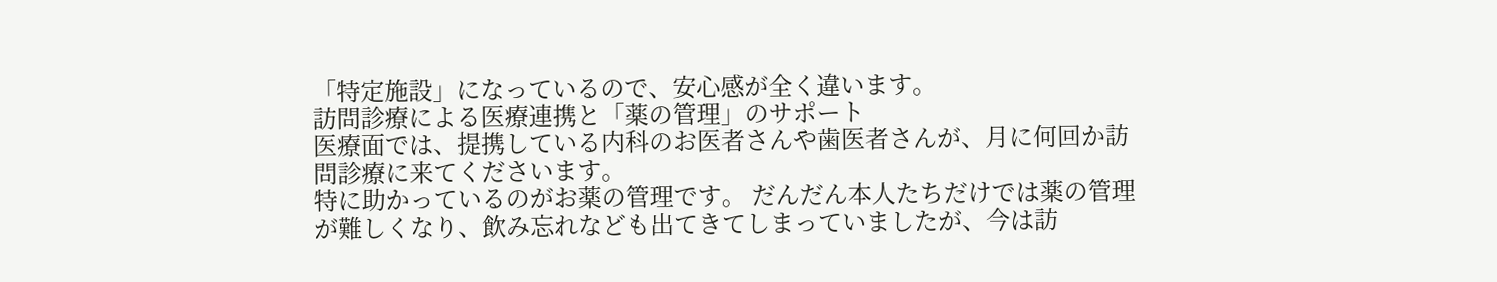「特定施設」になっているので、安心感が全く違います。
訪問診療による医療連携と「薬の管理」のサポート
医療面では、提携している内科のお医者さんや歯医者さんが、月に何回か訪問診療に来てくださいます。
特に助かっているのがお薬の管理です。 だんだん本人たちだけでは薬の管理が難しくなり、飲み忘れなども出てきてしまっていましたが、今は訪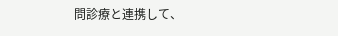問診療と連携して、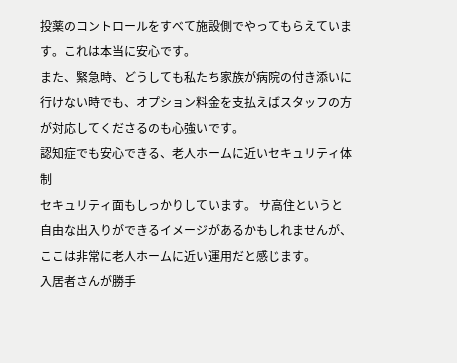投薬のコントロールをすべて施設側でやってもらえています。これは本当に安心です。
また、緊急時、どうしても私たち家族が病院の付き添いに行けない時でも、オプション料金を支払えばスタッフの方が対応してくださるのも心強いです。
認知症でも安心できる、老人ホームに近いセキュリティ体制
セキュリティ面もしっかりしています。 サ高住というと自由な出入りができるイメージがあるかもしれませんが、ここは非常に老人ホームに近い運用だと感じます。
入居者さんが勝手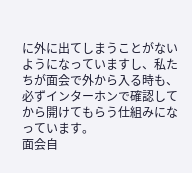に外に出てしまうことがないようになっていますし、私たちが面会で外から入る時も、必ずインターホンで確認してから開けてもらう仕組みになっています。
面会自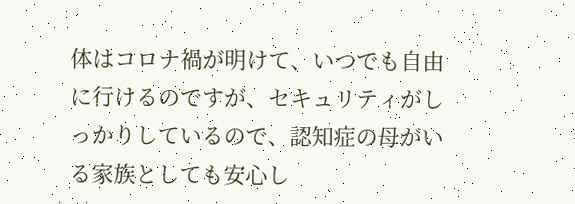体はコロナ禍が明けて、いつでも自由に行けるのですが、セキュリティがしっかりしているので、認知症の母がいる家族としても安心し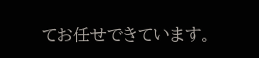てお任せできています。